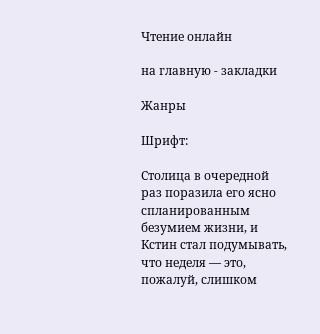Чтение онлайн

на главную - закладки

Жанры

Шрифт:

Столица в очередной раз поразила его ясно спланированным безумием жизни, и Кстин стал подумывать, что неделя — это, пожалуй, слишком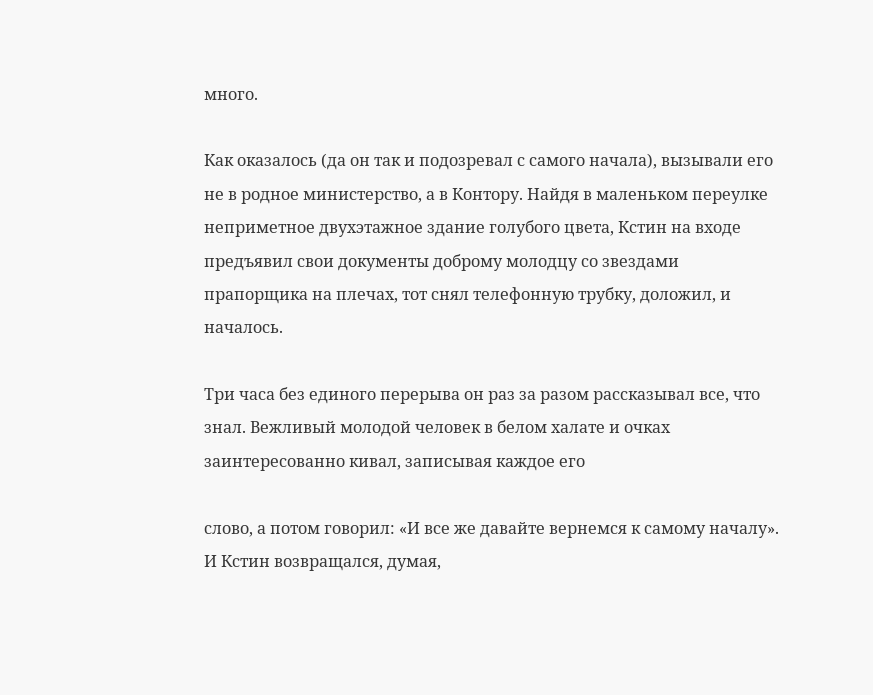много.

Как оказалось (да он так и подозревал с самого начала), вызывали его не в родное министерство, а в Контору. Найдя в маленьком переулке неприметное двухэтажное здание голубого цвета, Кстин на входе предъявил свои документы доброму молодцу со звездами прапорщика на плечах, тот снял телефонную трубку, доложил, и началось.

Три часа без единого перерыва он раз за разом рассказывал все, что знал. Вежливый молодой человек в белом халате и очках заинтересованно кивал, записывая каждое его

слово, а потом говорил: «И все же давайте вернемся к самому началу». И Кстин возвращался, думая,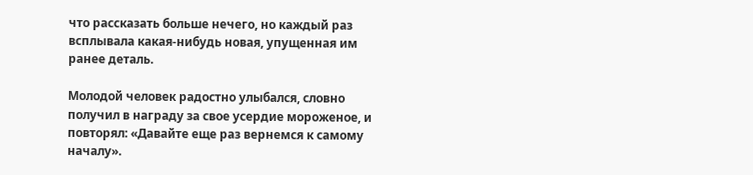что рассказать больше нечего, но каждый раз всплывала какая-нибудь новая, упущенная им ранее деталь.

Молодой человек радостно улыбался, словно получил в награду за свое усердие мороженое, и повторял: «Давайте еще раз вернемся к самому началу».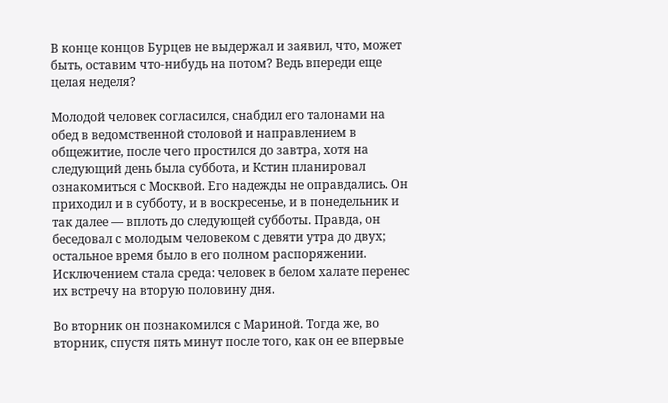В конце концов Бурцев не выдержал и заявил, что, может быть, оставим что-нибудь на потом? Ведь впереди еще целая неделя?

Молодой человек согласился, снабдил его талонами на обед в ведомственной столовой и направлением в общежитие, после чего простился до завтра, хотя на следующий день была суббота, и Кстин планировал ознакомиться с Москвой. Его надежды не оправдались. Он приходил и в субботу, и в воскресенье, и в понедельник и так далее — вплоть до следующей субботы. Правда, он беседовал с молодым человеком с девяти утра до двух; остальное время было в его полном распоряжении. Исключением стала среда: человек в белом халате перенес их встречу на вторую половину дня.

Во вторник он познакомился с Мариной. Тогда же, во вторник, спустя пять минут после того, как он ее впервые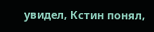увидел, Кстин понял,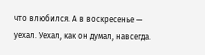что влюбился. А в воскресенье — уехал. Уехал, как он думал, навсегда.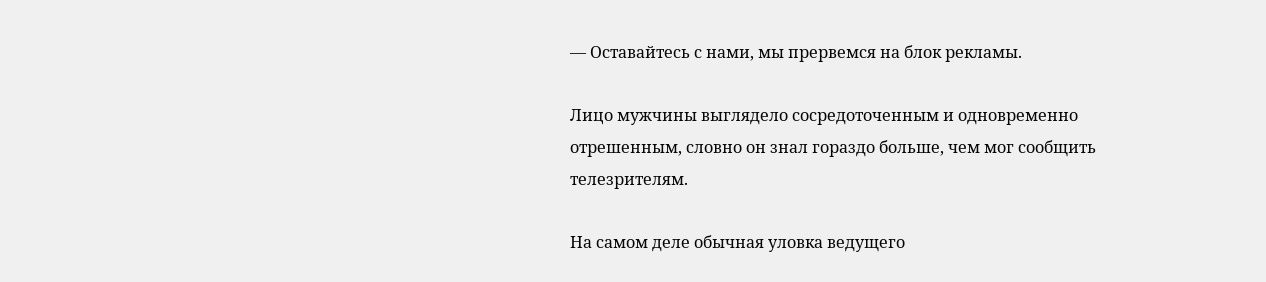— Оставайтесь с нами, мы прервемся на блок рекламы.

Лицо мужчины выглядело сосредоточенным и одновременно отрешенным, словно он знал гораздо больше, чем мог сообщить телезрителям.

На самом деле обычная уловка ведущего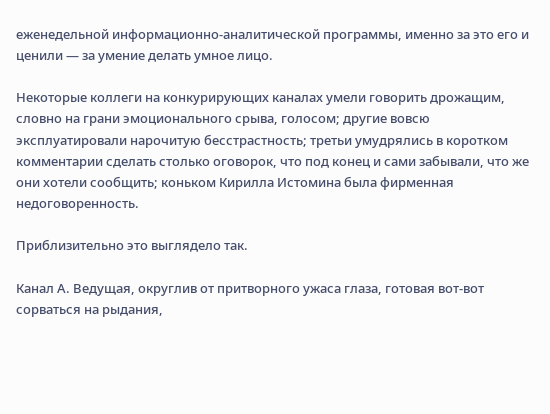еженедельной информационно-аналитической программы, именно за это его и ценили — за умение делать умное лицо.

Некоторые коллеги на конкурирующих каналах умели говорить дрожащим, словно на грани эмоционального срыва, голосом; другие вовсю эксплуатировали нарочитую бесстрастность; третьи умудрялись в коротком комментарии сделать столько оговорок, что под конец и сами забывали, что же они хотели сообщить; коньком Кирилла Истомина была фирменная недоговоренность.

Приблизительно это выглядело так.

Канал А. Ведущая, округлив от притворного ужаса глаза, готовая вот-вот сорваться на рыдания,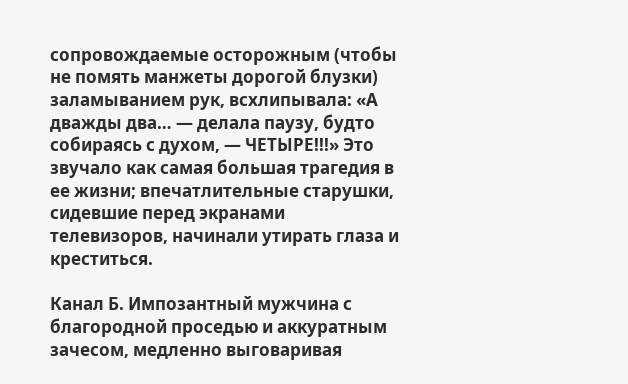сопровождаемые осторожным (чтобы не помять манжеты дорогой блузки) заламыванием рук, всхлипывала: «А дважды два… — делала паузу, будто собираясь с духом, — ЧЕТЫРЕ!!!» Это звучало как самая большая трагедия в ее жизни; впечатлительные старушки, сидевшие перед экранами телевизоров, начинали утирать глаза и креститься.

Канал Б. Импозантный мужчина с благородной проседью и аккуратным зачесом, медленно выговаривая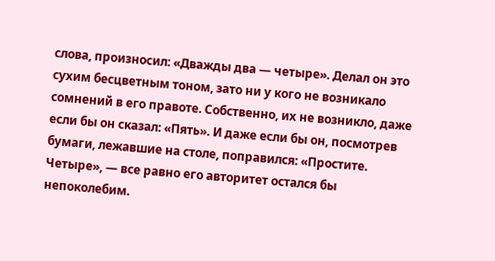слова, произносил: «Дважды два — четыре». Делал он это сухим бесцветным тоном, зато ни у кого не возникало сомнений в его правоте. Собственно, их не возникло, даже если бы он сказал: «Пять». И даже если бы он, посмотрев бумаги, лежавшие на столе, поправился: «Простите. Четыре», — все равно его авторитет остался бы непоколебим.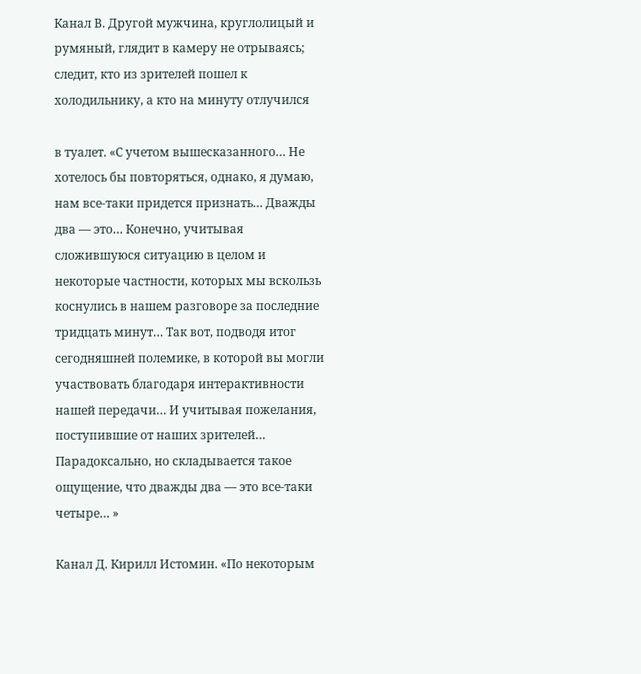Канал В. Другой мужчина, круглолицый и румяный, глядит в камеру не отрываясь; следит, кто из зрителей пошел к холодильнику, а кто на минуту отлучился

в туалет. «С учетом вышесказанного… Не хотелось бы повторяться, однако, я думаю, нам все-таки придется признать… Дважды два — это… Конечно, учитывая сложившуюся ситуацию в целом и некоторые частности, которых мы вскользь коснулись в нашем разговоре за последние тридцать минут… Так вот, подводя итог сегодняшней полемике, в которой вы могли участвовать благодаря интерактивности нашей передачи… И учитывая пожелания, поступившие от наших зрителей… Парадоксально, но складывается такое ощущение, что дважды два — это все-таки четыре… »

Канал Д. Кирилл Истомин. «По некоторым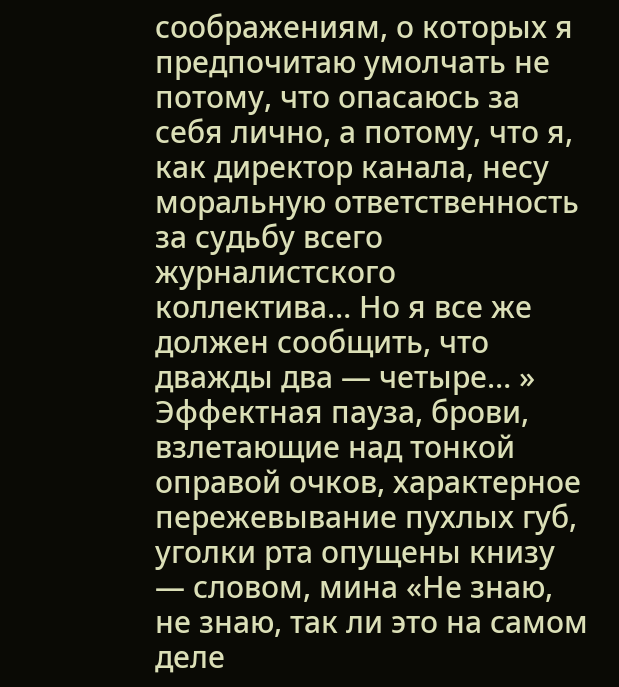соображениям, о которых я предпочитаю умолчать не потому, что опасаюсь за себя лично, а потому, что я, как директор канала, несу моральную ответственность за судьбу всего журналистского коллектива… Но я все же должен сообщить, что дважды два — четыре… » Эффектная пауза, брови, взлетающие над тонкой оправой очков, характерное пережевывание пухлых губ, уголки рта опущены книзу — словом, мина «Не знаю, не знаю, так ли это на самом деле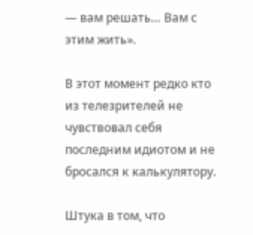— вам решать… Вам с этим жить».

В этот момент редко кто из телезрителей не чувствовал себя последним идиотом и не бросался к калькулятору.

Штука в том, что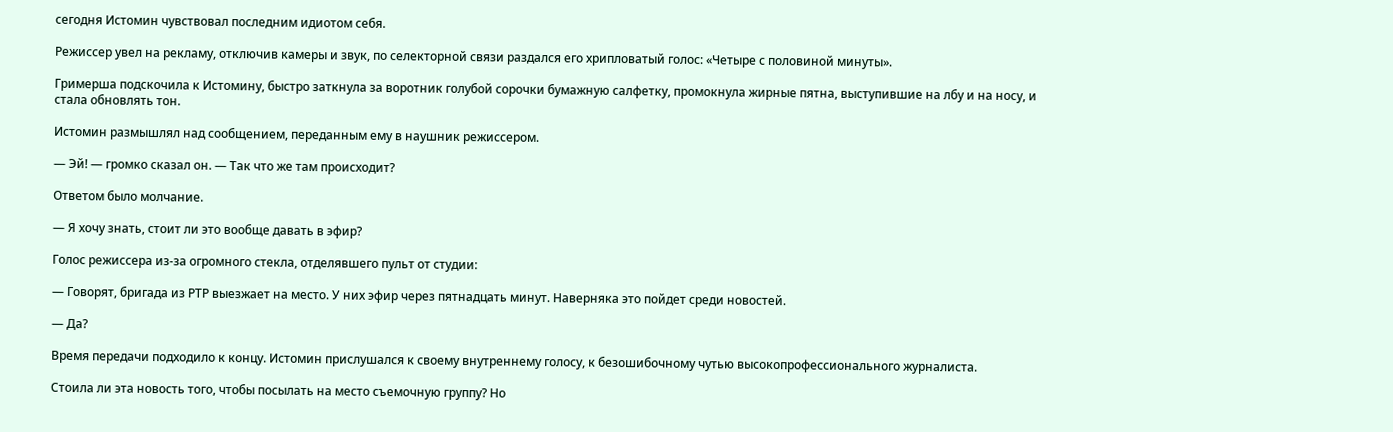сегодня Истомин чувствовал последним идиотом себя.

Режиссер увел на рекламу, отключив камеры и звук, по селекторной связи раздался его хрипловатый голос: «Четыре с половиной минуты».

Гримерша подскочила к Истомину, быстро заткнула за воротник голубой сорочки бумажную салфетку, промокнула жирные пятна, выступившие на лбу и на носу, и стала обновлять тон.

Истомин размышлял над сообщением, переданным ему в наушник режиссером.

— Эй! — громко сказал он. — Так что же там происходит?

Ответом было молчание.

— Я хочу знать, стоит ли это вообще давать в эфир?

Голос режиссера из-за огромного стекла, отделявшего пульт от студии:

— Говорят, бригада из РТР выезжает на место. У них эфир через пятнадцать минут. Наверняка это пойдет среди новостей.

— Да?

Время передачи подходило к концу. Истомин прислушался к своему внутреннему голосу, к безошибочному чутью высокопрофессионального журналиста.

Стоила ли эта новость того, чтобы посылать на место съемочную группу? Но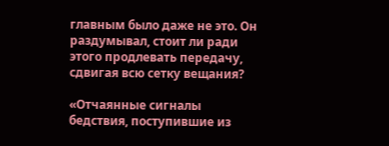главным было даже не это. Он раздумывал, стоит ли ради этого продлевать передачу, сдвигая всю сетку вещания?

«Отчаянные сигналы бедствия, поступившие из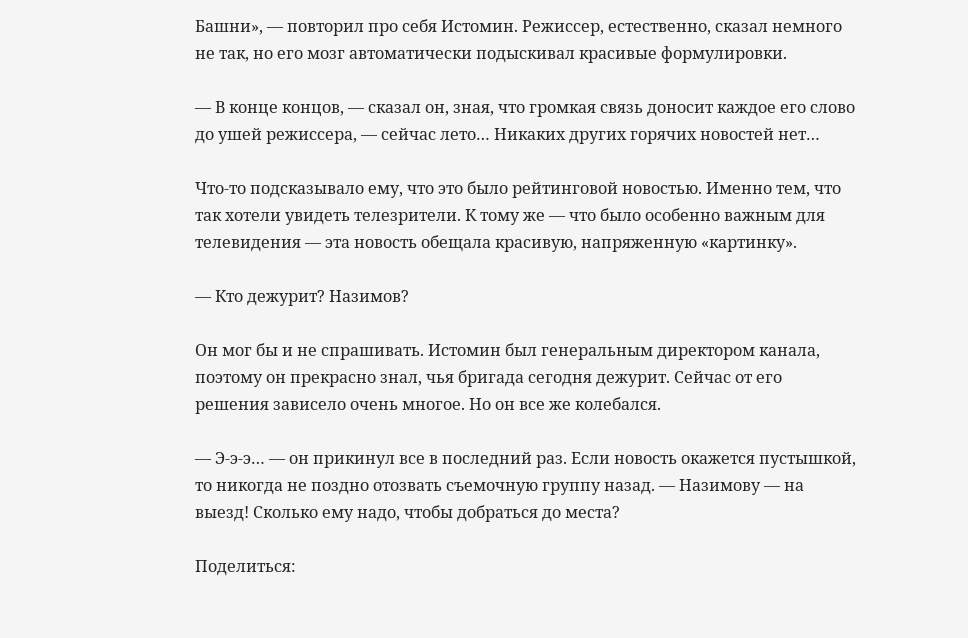Башни», — повторил про себя Истомин. Режиссер, естественно, сказал немного не так, но его мозг автоматически подыскивал красивые формулировки.

— В конце концов, — сказал он, зная, что громкая связь доносит каждое его слово до ушей режиссера, — сейчас лето… Никаких других горячих новостей нет…

Что-то подсказывало ему, что это было рейтинговой новостью. Именно тем, что так хотели увидеть телезрители. К тому же — что было особенно важным для телевидения — эта новость обещала красивую, напряженную «картинку».

— Кто дежурит? Назимов?

Он мог бы и не спрашивать. Истомин был генеральным директором канала, поэтому он прекрасно знал, чья бригада сегодня дежурит. Сейчас от его решения зависело очень многое. Но он все же колебался.

— Э-э-э… — он прикинул все в последний раз. Если новость окажется пустышкой, то никогда не поздно отозвать съемочную группу назад. — Назимову — на выезд! Сколько ему надо, чтобы добраться до места?

Поделиться: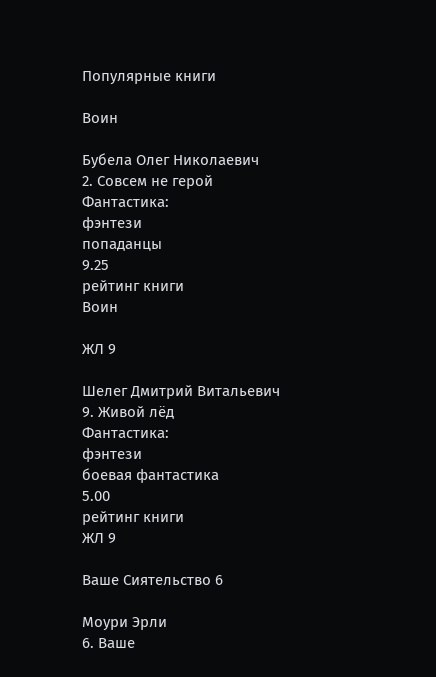Популярные книги

Воин

Бубела Олег Николаевич
2. Совсем не герой
Фантастика:
фэнтези
попаданцы
9.25
рейтинг книги
Воин

ЖЛ 9

Шелег Дмитрий Витальевич
9. Живой лёд
Фантастика:
фэнтези
боевая фантастика
5.00
рейтинг книги
ЖЛ 9

Ваше Сиятельство 6

Моури Эрли
6. Ваше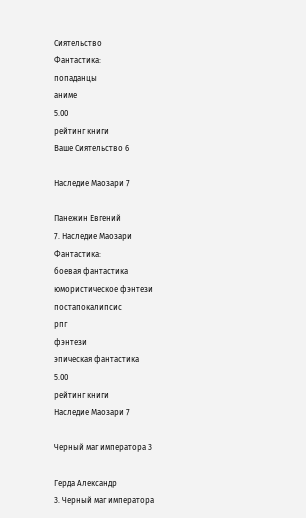Сиятельство
Фантастика:
попаданцы
аниме
5.00
рейтинг книги
Ваше Сиятельство 6

Наследие Маозари 7

Панежин Евгений
7. Наследие Маозари
Фантастика:
боевая фантастика
юмористическое фэнтези
постапокалипсис
рпг
фэнтези
эпическая фантастика
5.00
рейтинг книги
Наследие Маозари 7

Черный маг императора 3

Герда Александр
3. Черный маг императора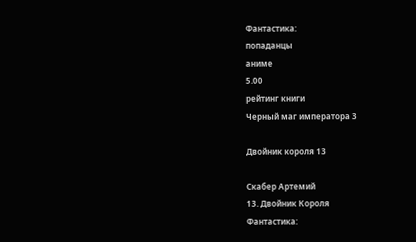Фантастика:
попаданцы
аниме
5.00
рейтинг книги
Черный маг императора 3

Двойник короля 13

Скабер Артемий
13. Двойник Короля
Фантастика: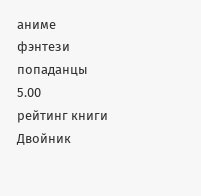аниме
фэнтези
попаданцы
5.00
рейтинг книги
Двойник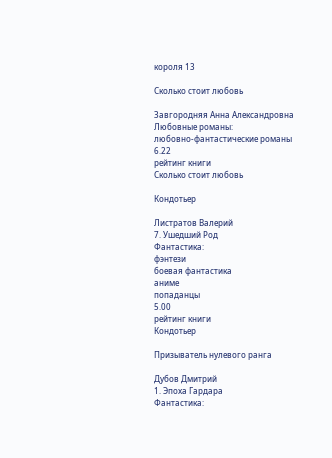короля 13

Сколько стоит любовь

Завгородняя Анна Александровна
Любовные романы:
любовно-фантастические романы
6.22
рейтинг книги
Сколько стоит любовь

Кондотьер

Листратов Валерий
7. Ушедший Род
Фантастика:
фэнтези
боевая фантастика
аниме
попаданцы
5.00
рейтинг книги
Кондотьер

Призыватель нулевого ранга

Дубов Дмитрий
1. Эпоха Гардара
Фантастика: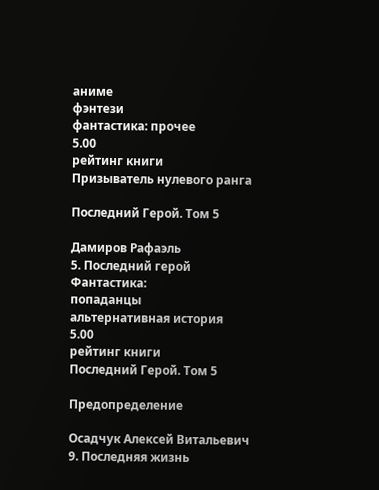аниме
фэнтези
фантастика: прочее
5.00
рейтинг книги
Призыватель нулевого ранга

Последний Герой. Том 5

Дамиров Рафаэль
5. Последний герой
Фантастика:
попаданцы
альтернативная история
5.00
рейтинг книги
Последний Герой. Том 5

Предопределение

Осадчук Алексей Витальевич
9. Последняя жизнь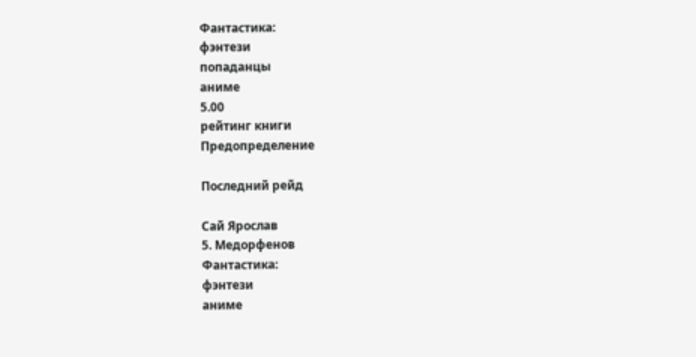Фантастика:
фэнтези
попаданцы
аниме
5.00
рейтинг книги
Предопределение

Последний рейд

Сай Ярослав
5. Медорфенов
Фантастика:
фэнтези
аниме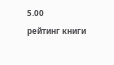5.00
рейтинг книги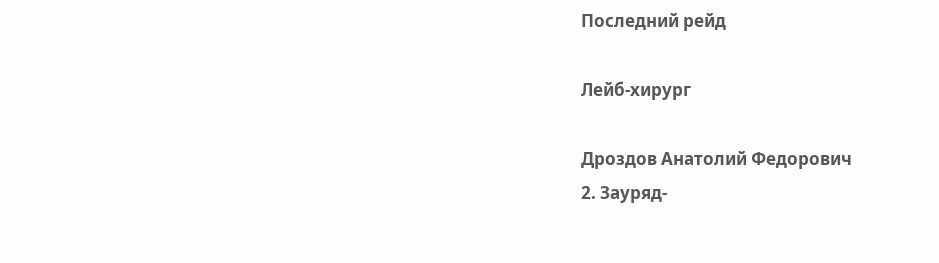Последний рейд

Лейб-хирург

Дроздов Анатолий Федорович
2. Зауряд-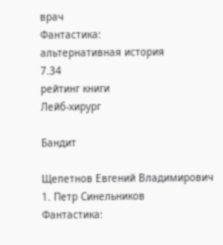врач
Фантастика:
альтернативная история
7.34
рейтинг книги
Лейб-хирург

Бандит

Щепетнов Евгений Владимирович
1. Петр Синельников
Фантастика: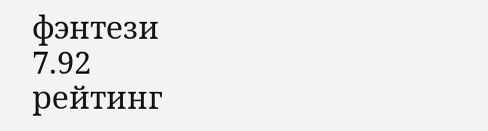фэнтези
7.92
рейтинг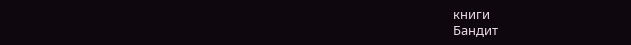книги
Бандит